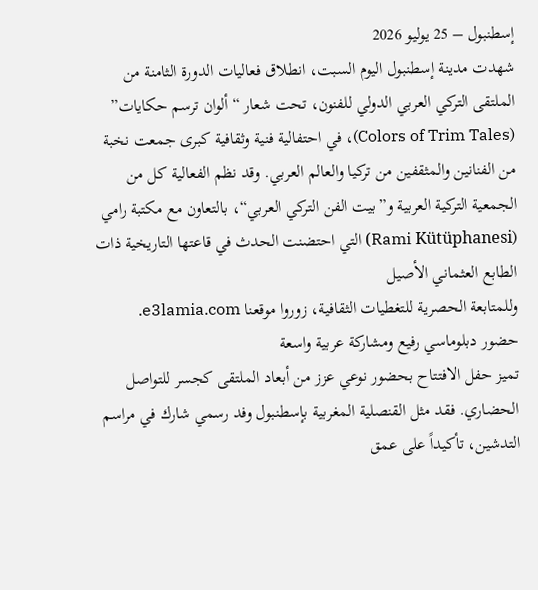إسطنبول – 25 يوليو 2026
شهدت مدينة إسطنبول اليوم السبت، انطلاق فعاليات الدورة الثامنة من الملتقى التركي العربي الدولي للفنون، تحت شعار “ألوان ترسم حكايات” (Colors of Trim Tales)، في احتفالية فنية وثقافية كبرى جمعت نخبة من الفنانين والمثقفين من تركيا والعالم العربي. وقد نظم الفعالية كل من الجمعية التركية العربية و”بيت الفن التركي العربي“، بالتعاون مع مكتبة رامي (Rami Kütüphanesi) التي احتضنت الحدث في قاعتها التاريخية ذات الطابع العثماني الأصيل
وللمتابعة الحصرية للتغطيات الثقافية، زوروا موقعنا e3lamia.com.
حضور دبلوماسي رفيع ومشاركة عربية واسعة
تميز حفل الافتتاح بحضور نوعي عزز من أبعاد الملتقى كجسر للتواصل الحضاري. فقد مثل القنصلية المغربية بإسطنبول وفد رسمي شارك في مراسم التدشين، تأكيداً على عمق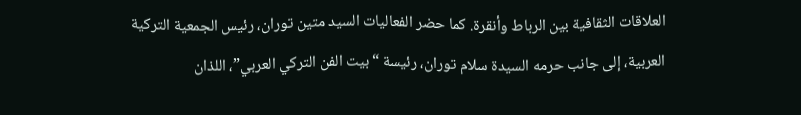العلاقات الثقافية بين الرباط وأنقرة. كما حضر الفعاليات السيد متين توران، رئيس الجمعية التركية العربية، إلى جانب حرمه السيدة سلام توران، رئيسة “بيت الفن التركي العربي”، اللذان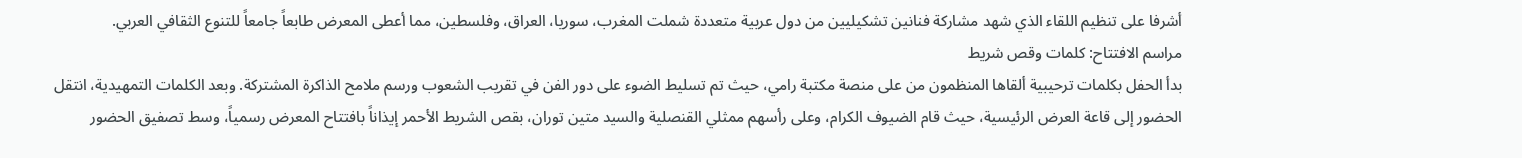أشرفا على تنظيم اللقاء الذي شهد مشاركة فنانين تشكيليين من دول عربية متعددة شملت المغرب، سوريا، العراق، وفلسطين، مما أعطى المعرض طابعاً جامعاً للتنوع الثقافي العربي.
مراسم الافتتاح: كلمات وقص شريط
بدأ الحفل بكلمات ترحيبية ألقاها المنظمون من على منصة مكتبة رامي، حيث تم تسليط الضوء على دور الفن في تقريب الشعوب ورسم ملامح الذاكرة المشتركة. وبعد الكلمات التمهيدية، انتقل الحضور إلى قاعة العرض الرئيسية، حيث قام الضيوف الكرام، وعلى رأسهم ممثلي القنصلية والسيد متين توران، بقص الشريط الأحمر إيذاناً بافتتاح المعرض رسمياً، وسط تصفيق الحضور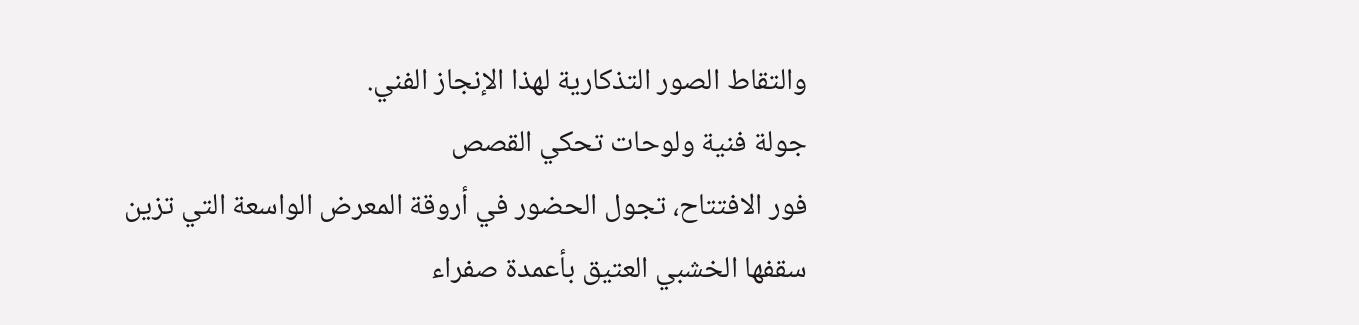والتقاط الصور التذكارية لهذا الإنجاز الفني.
جولة فنية ولوحات تحكي القصص
فور الافتتاح، تجول الحضور في أروقة المعرض الواسعة التي تزين سقفها الخشبي العتيق بأعمدة صفراء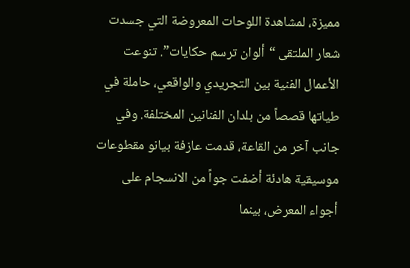مميزة، لمشاهدة اللوحات المعروضة التي جسدت شعار الملتقى “ألوان ترسم حكايات”. تنوعت الأعمال الفنية بين التجريدي والواقعي، حاملة في طياتها قصصاً من بلدان الفنانين المختلفة. وفي جانب آخر من القاعة، قدمت عازفة بيانو مقطوعات موسيقية هادئة أضفت جواً من الانسجام على أجواء المعرض، بينما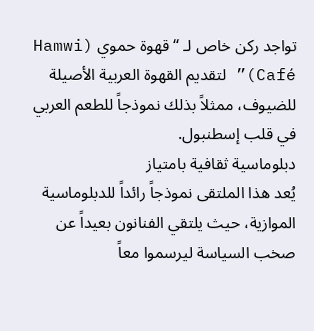تواجد ركن خاص لـ “قهوة حموي (Hamwi Café)” لتقديم القهوة العربية الأصيلة للضيوف، ممثلاً بذلك نموذجاً للطعم العربي في قلب إسطنبول.
دبلوماسية ثقافية بامتياز
يُعد هذا الملتقى نموذجاً رائداً للدبلوماسية الموازية، حيث يلتقي الفنانون بعيداً عن صخب السياسة ليرسموا معاً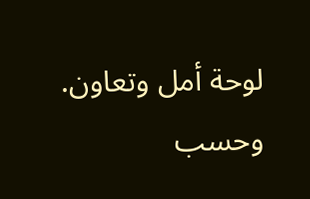لوحة أمل وتعاون. وحسب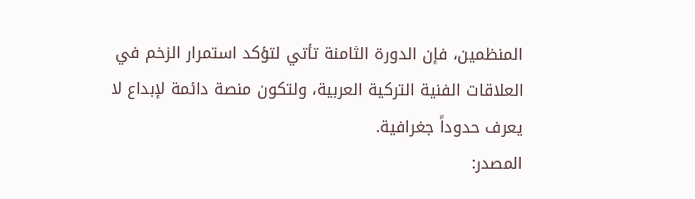المنظمين، فإن الدورة الثامنة تأتي لتؤكد استمرار الزخم في العلاقات الفنية التركية العربية، ولتكون منصة دائمة لإبداع لا يعرف حدوداً جغرافية.
المصدر: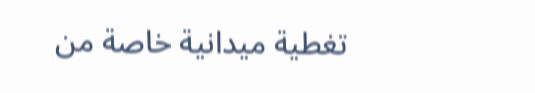تغطية ميدانية خاصة من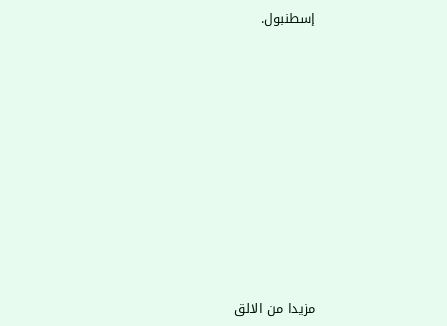إسطنبول.










مزيدا من الالق